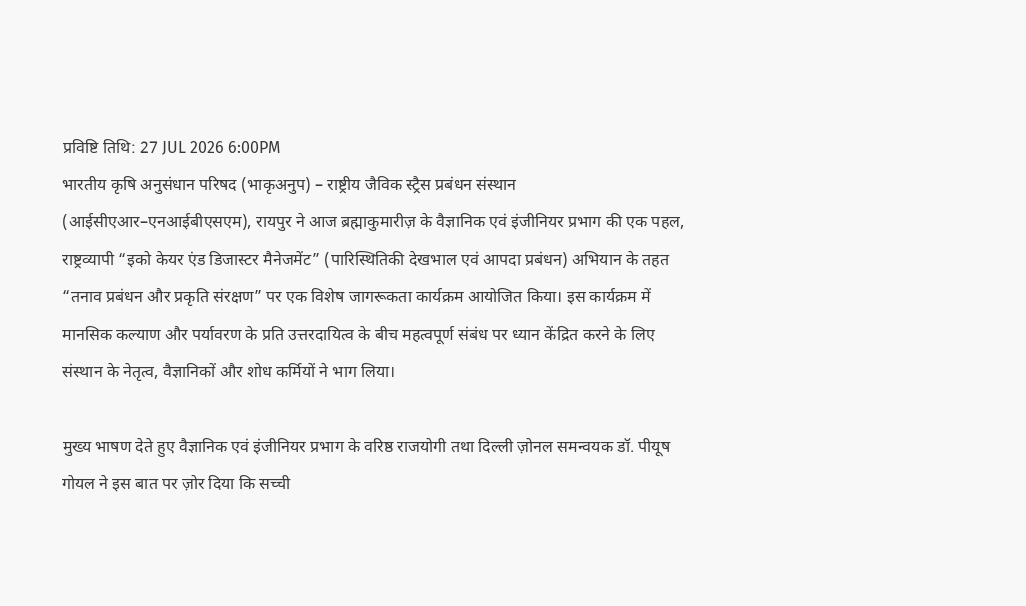प्रविष्टि तिथि: 27 JUL 2026 6:00PM
भारतीय कृषि अनुसंधान परिषद (भाकृअनुप) – राष्ट्रीय जैविक स्ट्रैस प्रबंधन संस्थान (आईसीएआर–एनआईबीएसएम), रायपुर ने आज ब्रह्माकुमारीज़ के वैज्ञानिक एवं इंजीनियर प्रभाग की एक पहल, राष्ट्रव्यापी “इको केयर एंड डिजास्टर मैनेजमेंट” (पारिस्थितिकी देखभाल एवं आपदा प्रबंधन) अभियान के तहत “तनाव प्रबंधन और प्रकृति संरक्षण” पर एक विशेष जागरूकता कार्यक्रम आयोजित किया। इस कार्यक्रम में मानसिक कल्याण और पर्यावरण के प्रति उत्तरदायित्व के बीच महत्वपूर्ण संबंध पर ध्यान केंद्रित करने के लिए संस्थान के नेतृत्व, वैज्ञानिकों और शोध कर्मियों ने भाग लिया।

मुख्य भाषण देते हुए वैज्ञानिक एवं इंजीनियर प्रभाग के वरिष्ठ राजयोगी तथा दिल्ली ज़ोनल समन्वयक डॉ. पीयूष गोयल ने इस बात पर ज़ोर दिया कि सच्ची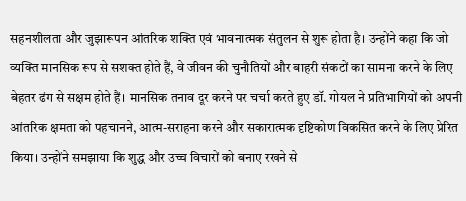सहनशीलता और जुझारूपन आंतरिक शक्ति एवं भावनात्मक संतुलन से शुरू होता है। उन्होंने कहा कि जो व्यक्ति मानसिक रूप से सशक्त होते हैं, वे जीवन की चुनौतियों और बाहरी संकटों का सामना करने के लिए बेहतर ढंग से सक्षम होते हैं। मानसिक तनाव दूर करने पर चर्चा करते हुए डॉ. गोयल ने प्रतिभागियों को अपनी आंतरिक क्षमता को पहचानने, आत्म-सराहना करने और सकारात्मक दृष्टिकोण विकसित करने के लिए प्रेरित किया। उन्होंने समझाया कि शुद्ध और उच्च विचारों को बनाए रखने से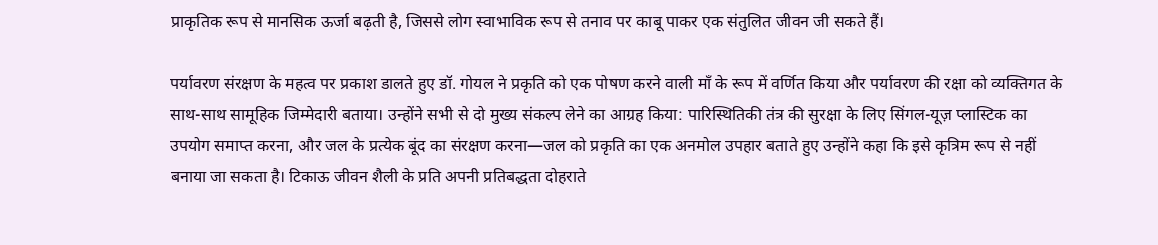प्राकृतिक रूप से मानसिक ऊर्जा बढ़ती है, जिससे लोग स्वाभाविक रूप से तनाव पर काबू पाकर एक संतुलित जीवन जी सकते हैं।

पर्यावरण संरक्षण के महत्व पर प्रकाश डालते हुए डॉ. गोयल ने प्रकृति को एक पोषण करने वाली माँ के रूप में वर्णित किया और पर्यावरण की रक्षा को व्यक्तिगत के साथ-साथ सामूहिक जिम्मेदारी बताया। उन्होंने सभी से दो मुख्य संकल्प लेने का आग्रह किया: पारिस्थितिकी तंत्र की सुरक्षा के लिए सिंगल-यूज़ प्लास्टिक का उपयोग समाप्त करना, और जल के प्रत्येक बूंद का संरक्षण करना—जल को प्रकृति का एक अनमोल उपहार बताते हुए उन्होंने कहा कि इसे कृत्रिम रूप से नहीं बनाया जा सकता है। टिकाऊ जीवन शैली के प्रति अपनी प्रतिबद्धता दोहराते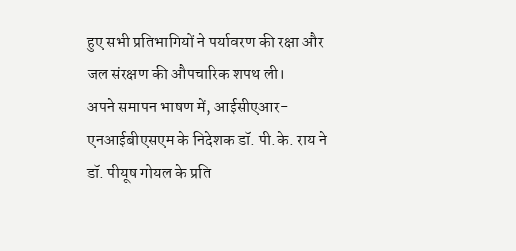हुए सभी प्रतिभागियों ने पर्यावरण की रक्षा और जल संरक्षण की औपचारिक शपथ ली।
अपने समापन भाषण में, आईसीएआर-एनआईबीएसएम के निदेशक डॉ. पी.के. राय ने डॉ. पीयूष गोयल के प्रति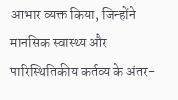आभार व्यक्त किया, जिन्होंने मानसिक स्वास्थ्य और पारिस्थितिकीय कर्तव्य के अंतर-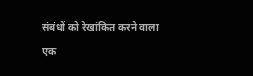संबंधों को रेखांकित करने वाला एक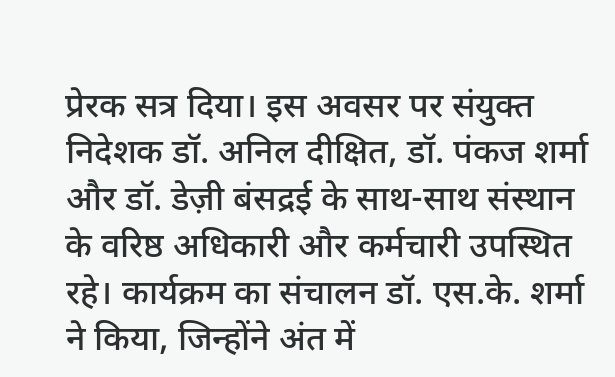प्रेरक सत्र दिया। इस अवसर पर संयुक्त निदेशक डॉ. अनिल दीक्षित, डॉ. पंकज शर्मा और डॉ. डेज़ी बंसद्रई के साथ-साथ संस्थान के वरिष्ठ अधिकारी और कर्मचारी उपस्थित रहे। कार्यक्रम का संचालन डॉ. एस.के. शर्मा ने किया, जिन्होंने अंत में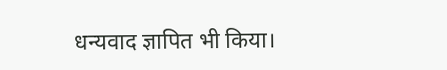धन्यवाद ज्ञापित भी किया।